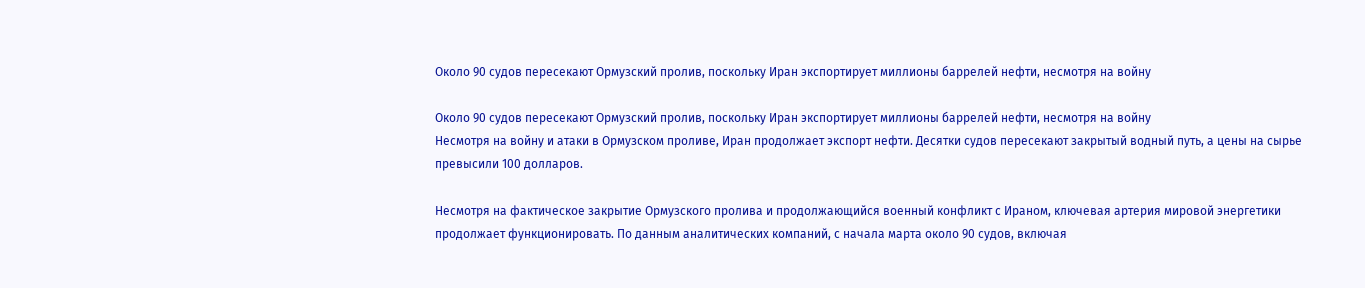Около 90 судов пересекают Ормузский пролив, поскольку Иран экспортирует миллионы баррелей нефти, несмотря на войну

Около 90 судов пересекают Ормузский пролив, поскольку Иран экспортирует миллионы баррелей нефти, несмотря на войну
Несмотря на войну и атаки в Ормузском проливе, Иран продолжает экспорт нефти. Десятки судов пересекают закрытый водный путь, а цены на сырье превысили 100 долларов.

Несмотря на фактическое закрытие Ормузского пролива и продолжающийся военный конфликт с Ираном, ключевая артерия мировой энергетики продолжает функционировать. По данным аналитических компаний, с начала марта около 90 судов, включая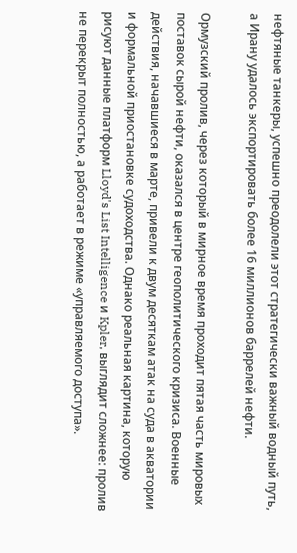нефтяные танкеры, успешно преодолели этот стратегически важный водный путь, а Ирану удалось экспортировать более 16 миллионов баррелей нефти.

Ормузский пролив, через который в мирное время проходит пятая часть мировых поставок сырой нефти, оказался в центре геополитического кризиса. Военные действия, начавшиеся в марте, привели к двум десяткам атак на суда в акватории и формальной приостановке судоходства. Однако реальная картина, которую рисуют данные платформ Lloyd's List Intelligence и Kpler, выглядит сложнее: пролив не перекрыт полностью, а работает в режиме «управляемого доступа».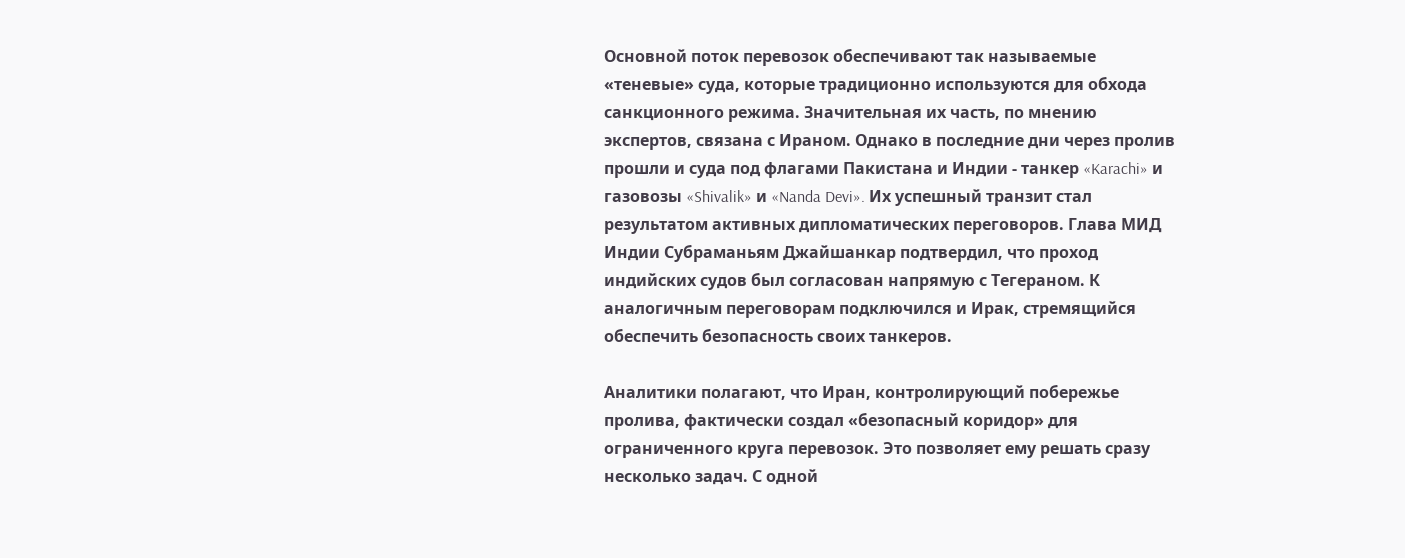Основной поток перевозок обеспечивают так называемые «теневые» суда, которые традиционно используются для обхода санкционного режима. Значительная их часть, по мнению экспертов, связана с Ираном. Однако в последние дни через пролив прошли и суда под флагами Пакистана и Индии - танкер «Karachi» и газовозы «Shivalik» и «Nanda Devi». Их успешный транзит стал результатом активных дипломатических переговоров. Глава МИД Индии Субраманьям Джайшанкар подтвердил, что проход индийских судов был согласован напрямую с Тегераном. К аналогичным переговорам подключился и Ирак, стремящийся обеспечить безопасность своих танкеров.

Аналитики полагают, что Иран, контролирующий побережье пролива, фактически создал «безопасный коридор» для ограниченного круга перевозок. Это позволяет ему решать сразу несколько задач. С одной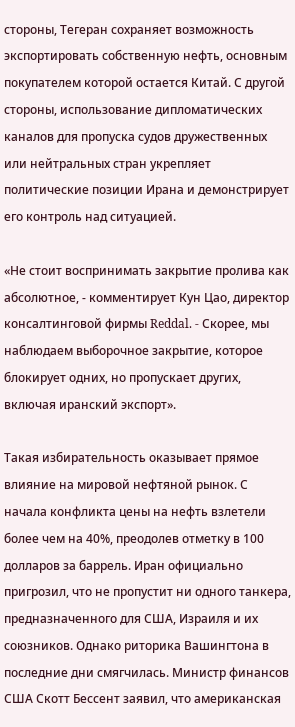стороны, Тегеран сохраняет возможность экспортировать собственную нефть, основным покупателем которой остается Китай. С другой стороны, использование дипломатических каналов для пропуска судов дружественных или нейтральных стран укрепляет политические позиции Ирана и демонстрирует его контроль над ситуацией.

«Не стоит воспринимать закрытие пролива как абсолютное, - комментирует Кун Цао, директор консалтинговой фирмы Reddal. - Скорее, мы наблюдаем выборочное закрытие, которое блокирует одних, но пропускает других, включая иранский экспорт».

Такая избирательность оказывает прямое влияние на мировой нефтяной рынок. С начала конфликта цены на нефть взлетели более чем на 40%, преодолев отметку в 100 долларов за баррель. Иран официально пригрозил, что не пропустит ни одного танкера, предназначенного для США, Израиля и их союзников. Однако риторика Вашингтона в последние дни смягчилась. Министр финансов США Скотт Бессент заявил, что американская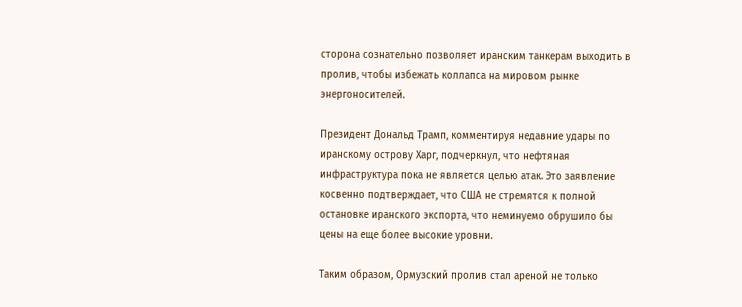сторона сознательно позволяет иранским танкерам выходить в пролив, чтобы избежать коллапса на мировом рынке энергоносителей.

Президент Дональд Трамп, комментируя недавние удары по иранскому острову Харг, подчеркнул, что нефтяная инфраструктура пока не является целью атак. Это заявление косвенно подтверждает, что США не стремятся к полной остановке иранского экспорта, что неминуемо обрушило бы цены на еще более высокие уровни.

Таким образом, Ормузский пролив стал ареной не только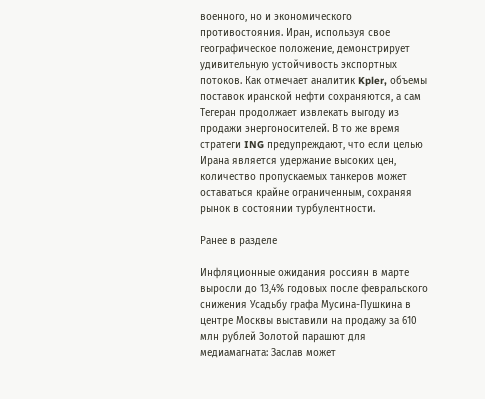военного, но и экономического противостояния. Иран, используя свое географическое положение, демонстрирует удивительную устойчивость экспортных потоков. Как отмечает аналитик Kpler, объемы поставок иранской нефти сохраняются, а сам Тегеран продолжает извлекать выгоду из продажи энергоносителей. В то же время стратеги ING предупреждают, что если целью Ирана является удержание высоких цен, количество пропускаемых танкеров может оставаться крайне ограниченным, сохраняя рынок в состоянии турбулентности.

Ранее в разделе

Инфляционные ожидания россиян в марте выросли до 13,4% годовых после февральского снижения Усадьбу графа Мусина-Пушкина в центре Москвы выставили на продажу за 610 млн рублей Золотой парашют для медиамагната: Заслав может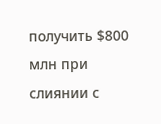получить $800 млн при слиянии с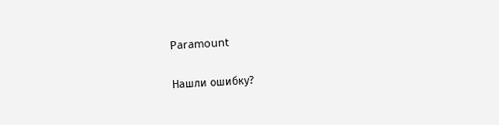Paramount

Нашли ошибку?